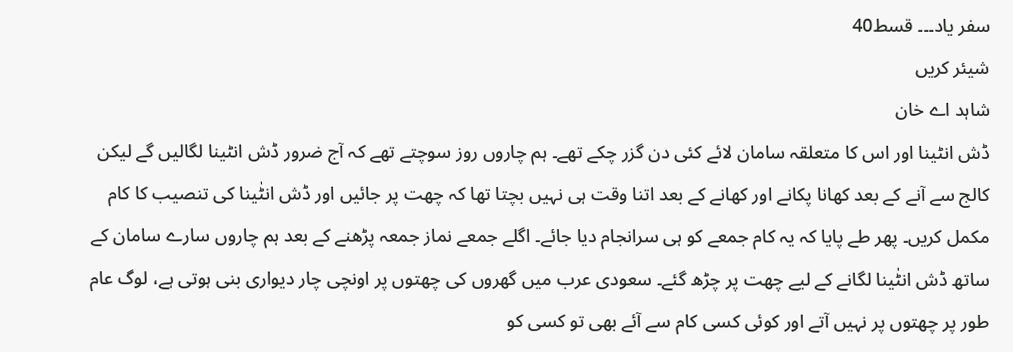سفر یاد۔۔۔ قسط40
شیئر کریں
شاہد اے خان
ڈش انٹینا اور اس کا متعلقہ سامان لائے کئی دن گزر چکے تھے۔ ہم چاروں روز سوچتے تھے کہ آج ضرور ڈش انٹینا لگالیں گے لیکن کالج سے آنے کے بعد کھانا پکانے اور کھانے کے بعد اتنا وقت ہی نہیں بچتا تھا کہ چھت پر جائیں اور ڈش انٹٰینا کی تنصیب کا کام مکمل کریں۔ پھر طے پایا کہ یہ کام جمعے کو ہی سرانجام دیا جائے۔ اگلے جمعے نماز جمعہ پڑھنے کے بعد ہم چاروں سارے سامان کے ساتھ ڈش انٹٰینا لگانے کے لیے چھت پر چڑھ گئے۔ سعودی عرب میں گھروں کی چھتوں پر اونچی چار دیواری بنی ہوتی ہے، لوگ عام طور پر چھتوں پر نہیں آتے اور کوئی کسی کام سے آئے بھی تو کسی کو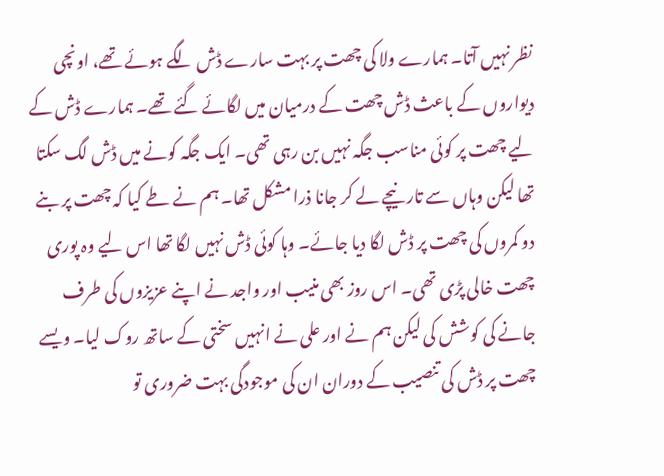نظر نہیں آتا۔ ہمارے ولا کی چھت پر بہت سارے ڈش لگے ہوئے تھے، اونچی دیواروں کے باعث ڈش چھت کے درمیان میں لگائے گئے تھے۔ ہمارے ڈش کے لیے چھت پر کوئی مناسب جگہ نہیں بن رہی تھی۔ ایک جگہ کونے میں ڈش لگ سکتا تھا لیکن وہاں سے تار نیچے لے کر جانا ذرا مشکل تھا۔ ہم نے طے کیا کہ چھت پر بنے دو کمروں کی چھت پر ڈش لگا دیا جائے۔ وہا کوئی ڈش نہیں لگا تھا اس لیے وہ پوری چھت خالی پڑی تھی۔ اس روز بھی منیب اور واجد نے اپنے عزیزوں کی طرف جانے کی کوشش کی لیکن ہم نے اور علی نے انہیں سختی کے ساتھ روک لیا۔ ویسے چھت پر ڈش کی تنصیب کے دوران ان کی موجودگی بہت ضروری تو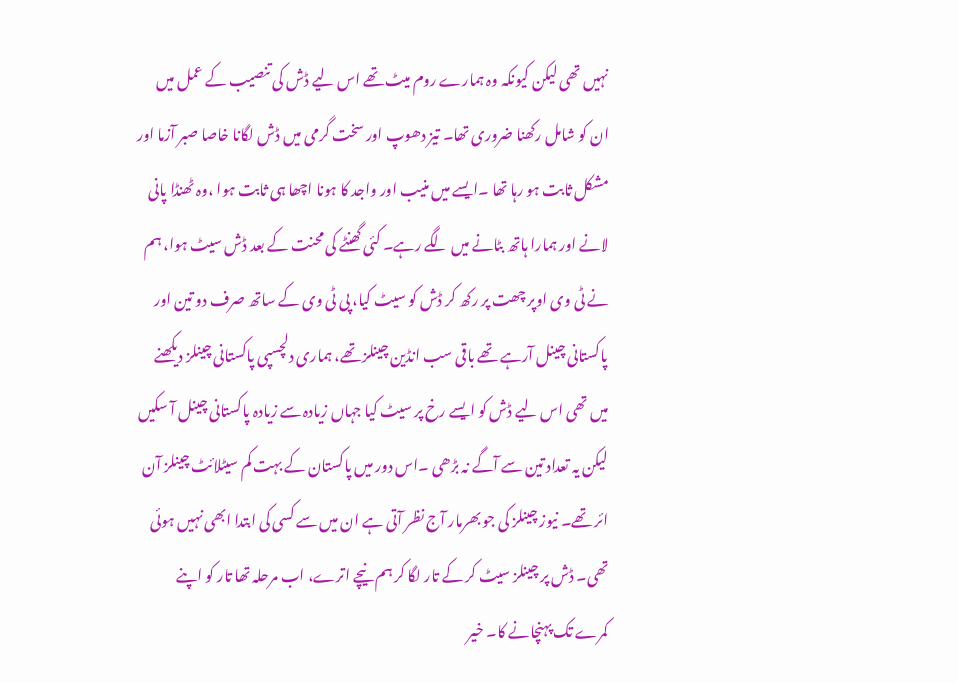نہیں تھی لیکن کیونکہ وہ ہمارے روم میٹ تھے اس لیے ڈش کی تنصیب کے عمل میں ان کو شامل رکھنا ضروری تھا۔ تیز دھوپ اور سخت گرمی میں ڈش لگانا خاصا صبر آزما اور مشکل ثابت ہو رہا تھا ۔ایسے میں منیب اور واجد کا ہونا اچھا ہی ثابت ہوا ،وہ ٹھنڈا پانی لانے اور ہمارا ہاتھ بٹانے میں لگے رہے۔ کئی گھنٹے کی محنت کے بعد ڈش سیٹ ہوا، ہم نے ٹی وی اوپر چھت پر رکھ کر ڈش کو سیٹ کیا، پی ٹی وی کے ساتھ صرف دو تین اور پاکستانی چینل آرہے تھے باقی سب انڈین چینلز تھے، ہماری دلچسپی پاکستانی چینلز دیکھنے میں تھی اس لیے ڈش کو ایسے رخ پر سیٹ کیا جہاں زیادہ سے زیادہ پاکستانی چینل آ سکیں لیکن یہ تعداد تین سے آگے نہ بڑھی ۔اس دور میں پاکستان کے بہت کم سیٹلائٹ چینلز آن ائر تھے۔ نیوز چینلز کی جو بھرمار آج نظر آتی ہے ان میں سے کسی کی ابتدا ابھی نہیں ہوئی تھی۔ ڈش پر چینلز سیٹ کر کے تار لگا کر ہم نیچے اترے، اب مرحلہ تھا تار کو اپنے کمرے تک پہنچانے کا۔ خیر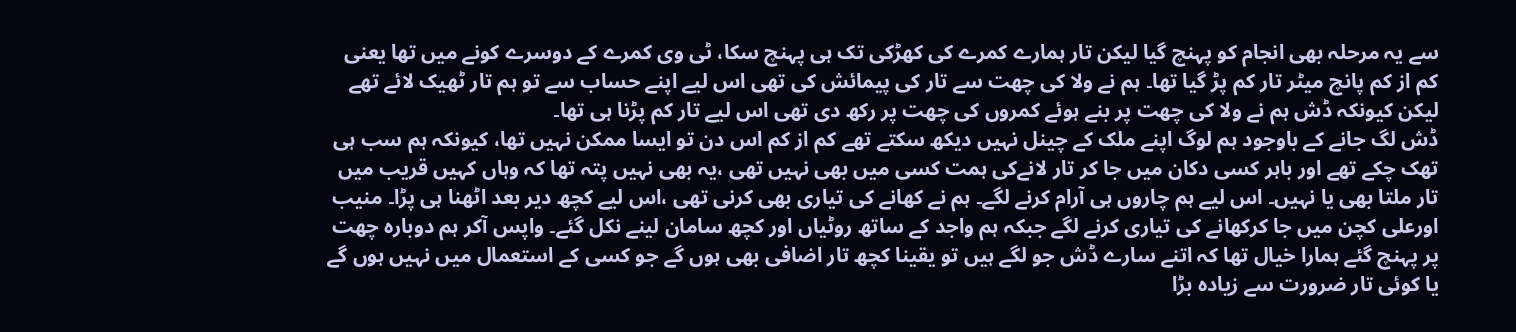سے یہ مرحلہ بھی انجام کو پہنچ گیا لیکن تار ہمارے کمرے کی کھڑکی تک ہی پہنچ سکا، ٹی وی کمرے کے دوسرے کونے میں تھا یعنی کم از کم پانچ میٹر تار کم پڑ گیا تھا۔ ہم نے ولا کی چھت سے تار کی پیمائش کی تھی اس لیے اپنے حساب سے تو ہم تار ٹھیک لائے تھے لیکن کیونکہ ڈش ہم نے ولا کی چھت پر بنے ہوئے کمروں کی چھت پر رکھ دی تھی اس لیے تار کم پڑنا ہی تھا۔
ڈش لگ جانے کے باوجود ہم لوگ اپنے ملک کے چینل نہیں دیکھ سکتے تھے کم از کم اس دن تو ایسا ممکن نہیں تھا، کیونکہ ہم سب ہی تھک چکے تھے اور باہر کسی دکان میں جا کر تار لانےکی ہمت کسی میں بھی نہیں تھی ،یہ بھی نہیں پتہ تھا کہ وہاں کہیں قریب میں تار ملتا بھی یا نہیں۔ اس لیے ہم چاروں ہی آرام کرنے لگے۔ ہم نے کھانے کی تیاری بھی کرنی تھی ،اس لیے کچھ دیر بعد اٹھنا ہی پڑا۔ منیب اورعلی کچن میں جا کرکھانے کی تیاری کرنے لگے جبکہ ہم واجد کے ساتھ روٹیاں اور کچھ سامان لینے نکل گئے۔ واپس آکر ہم دوبارہ چھت پر پہنچ گئے ہمارا خیال تھا کہ اتنے سارے ڈش جو لگے ہیں تو یقینا کچھ تار اضافی بھی ہوں گے جو کسی کے استعمال میں نہیں ہوں گے یا کوئی تار ضرورت سے زیادہ بڑا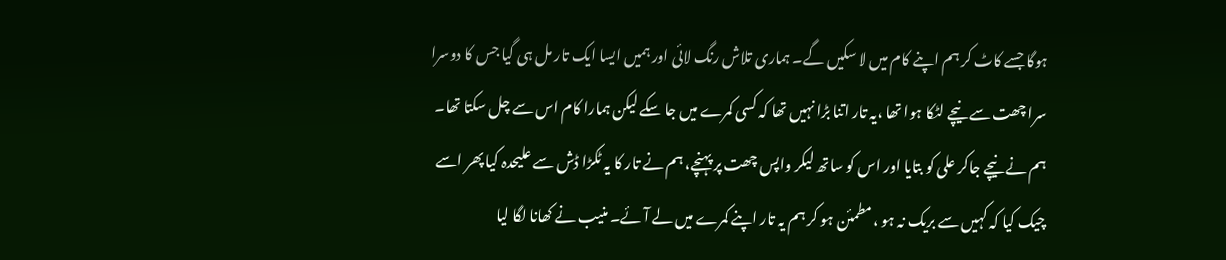ہوگا جسے کاٹ کر ہم اپنے کام میں لا سکیں گے۔ ہماری تلاش رنگ لائی اور ہمیں ایسا ایک تار مل ہی گیا جس کا دوسرا سرا چھت سے نیچے لٹکا ہوا تھا ،یہ تار اتنا بڑا نہیں تھا کہ کسی کمرے میں جا سکے لیکن ہمارا کام اس سے چل سکتا تھا۔ ہم نے نیچے جاکر علی کو بتایا اور اس کو ساتھ لیکر واپس چھت پر پہنچے، ہم نے تار کا یہ ٹکڑا ڈش سے علیحدہ کیا پھر اسے چیک کیا کہ کہیں سے بریک نہ ہو ،مطمئن ہو کر ہم یہ تار اپنے کمرے میں لے آئے۔ منیب نے کھانا لگا لیا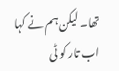تھا۔ لیکن ہم نے کہا اب تار کو ٹی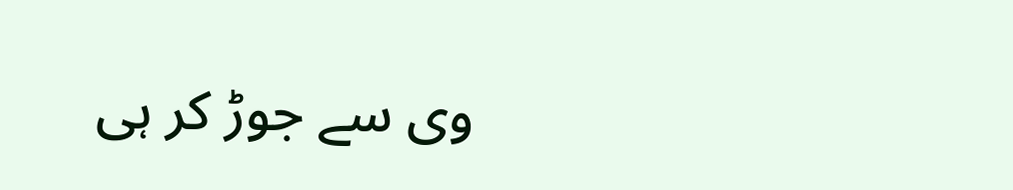وی سے جوڑ کر ہی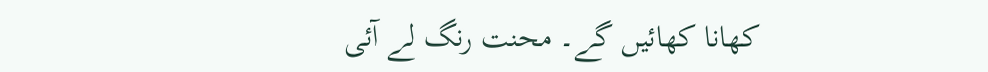کھانا کھائیں گے۔ محنت رنگ لے آئی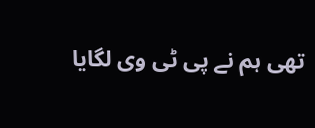تھی ہم نے پی ٹی وی لگایا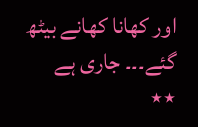اور کھانا کھانے بیٹھ گئے۔۔۔ جاری ہے
٭٭